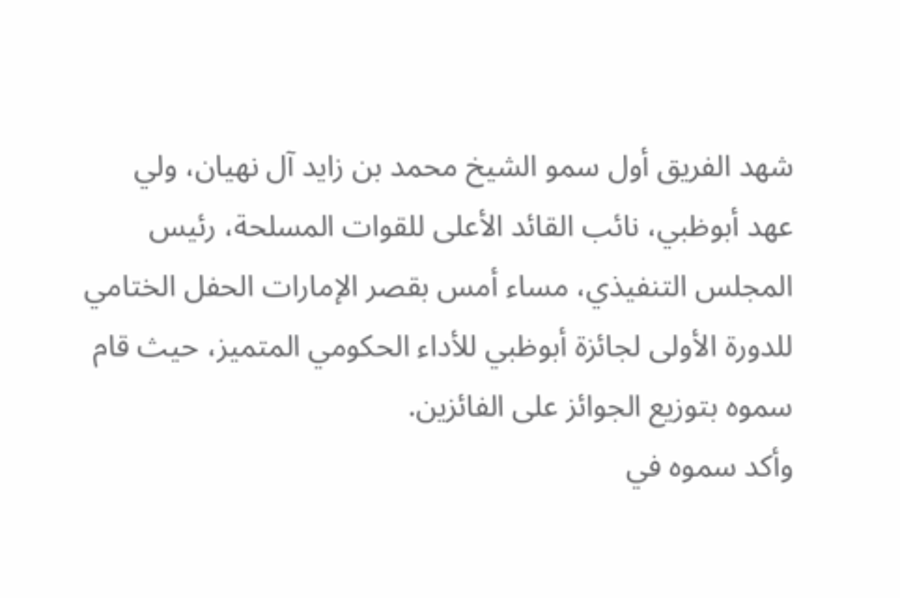شهد الفريق أول سمو الشيخ محمد بن زايد آل نهيان، ولي عهد أبوظبي، نائب القائد الأعلى للقوات المسلحة، رئيس المجلس التنفيذي، مساء أمس بقصر الإمارات الحفل الختامي للدورة الأولى لجائزة أبوظبي للأداء الحكومي المتميز، حيث قام سموه بتوزيع الجوائز على الفائزين.
وأكد سموه في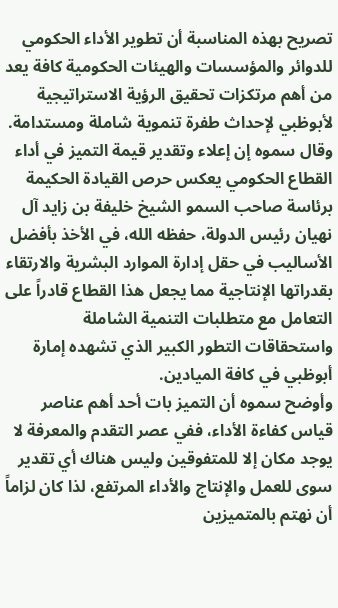تصريح بهذه المناسبة أن تطوير الأداء الحكومي للدوائر والمؤسسات والهيئات الحكومية كافة يعد من أهم مرتكزات تحقيق الرؤية الاستراتيجية لأبوظبي لإحداث طفرة تنموية شاملة ومستدامة. وقال سموه إن إعلاء وتقدير قيمة التميز في أداء القطاع الحكومي يعكس حرص القيادة الحكيمة برئاسة صاحب السمو الشيخ خليفة بن زايد آل نهيان رئيس الدولة، حفظه الله، في الأخذ بأفضل الأساليب في حقل إدارة الموارد البشرية والارتقاء بقدراتها الإنتاجية مما يجعل هذا القطاع قادراً على التعامل مع متطلبات التنمية الشاملة واستحقاقات التطور الكبير الذي تشهده إمارة أبوظبي في كافة الميادين.
وأوضح سموه أن التميز بات أحد أهم عناصر قياس كفاءة الأداء، ففي عصر التقدم والمعرفة لا يوجد مكان إلا للمتفوقين وليس هناك أي تقدير سوى للعمل والإنتاج والأداء المرتفع، لذا كان لزاماً أن نهتم بالمتميزين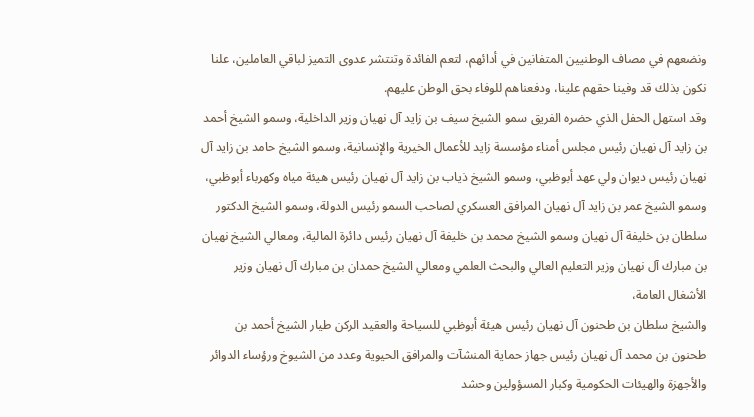ونضعهم في مصاف الوطنيين المتفانين في أدائهم، لتعم الفائدة وتنتشر عدوى التميز لباقي العاملين، علنا نكون بذلك قد وفينا حقهم علينا، ودفعناهم للوفاء بحق الوطن عليهم.
وقد استهل الحفل الذي حضره الفريق سمو الشيخ سيف بن زايد آل نهيان وزير الداخلية، وسمو الشيخ أحمد بن زايد آل نهيان رئيس مجلس أمناء مؤسسة زايد للأعمال الخيرية والإنسانية، وسمو الشيخ حامد بن زايد آل نهيان رئيس ديوان ولي عهد أبوظبي، وسمو الشيخ ذياب بن زايد آل نهيان رئيس هيئة مياه وكهرباء أبوظبي،
وسمو الشيخ عمر بن زايد آل نهيان المرافق العسكري لصاحب السمو رئيس الدولة، وسمو الشيخ الدكتور سلطان بن خليفة آل نهيان وسمو الشيخ محمد بن خليفة آل نهيان رئيس دائرة المالية، ومعالي الشيخ نهيان بن مبارك آل نهيان وزير التعليم العالي والبحث العلمي ومعالي الشيخ حمدان بن مبارك آل نهيان وزير الأشغال العامة،
والشيخ سلطان بن طحنون آل نهيان رئيس هيئة أبوظبي للسياحة والعقيد الركن طيار الشيخ أحمد بن طحنون بن محمد آل نهيان رئيس جهاز حماية المنشآت والمرافق الحيوية وعدد من الشيوخ ورؤساء الدوائر والأجهزة والهيئات الحكومية وكبار المسؤولين وحشد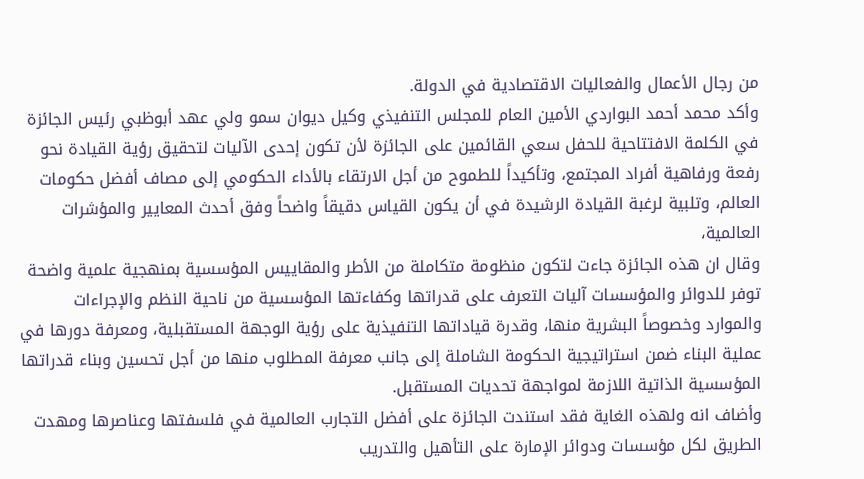من رجال الأعمال والفعاليات الاقتصادية في الدولة.
وأكد محمد أحمد البواردي الأمين العام للمجلس التنفيذي وكيل ديوان سمو ولي عهد أبوظبي رئيس الجائزة في الكلمة الافتتاحية للحفل سعي القائمين على الجائزة لأن تكون إحدى الآليات لتحقيق رؤية القيادة نحو رفعة ورفاهية أفراد المجتمع، وتأكيداً للطموح من أجل الارتقاء بالأداء الحكومي إلى مصاف أفضل حكومات العالم، وتلبية لرغبة القيادة الرشيدة في أن يكون القياس دقيقاً واضحاً وفق أحدث المعايير والمؤشرات العالمية،
وقال ان هذه الجائزة جاءت لتكون منظومة متكاملة من الأطر والمقاييس المؤسسية بمنهجية علمية واضحة توفر للدوائر والمؤسسات آليات التعرف على قدراتها وكفاءتها المؤسسية من ناحية النظم والإجراءات والموارد وخصوصاً البشرية منها، وقدرة قياداتها التنفيذية على رؤية الوجهة المستقبلية، ومعرفة دورها في عملية البناء ضمن استراتيجية الحكومة الشاملة إلى جانب معرفة المطلوب منها من أجل تحسين وبناء قدراتها المؤسسية الذاتية اللازمة لمواجهة تحديات المستقبل.
وأضاف انه ولهذه الغاية فقد استندت الجائزة على أفضل التجارب العالمية في فلسفتها وعناصرها ومهدت الطريق لكل مؤسسات ودوائر الإمارة على التأهيل والتدريب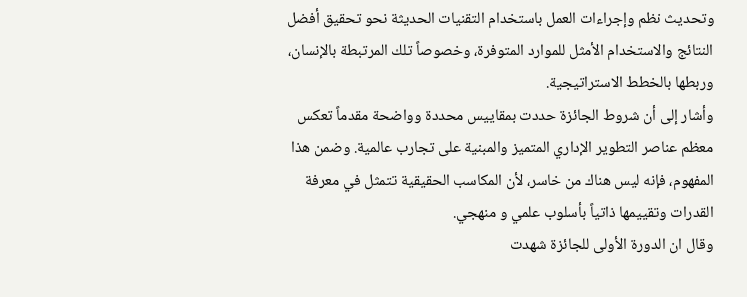وتحديث نظم وإجراءات العمل باستخدام التقنيات الحديثة نحو تحقيق أفضل النتائج والاستخدام الأمثل للموارد المتوفرة، وخصوصاً تلك المرتبطة بالإنسان، وربطها بالخطط الاستراتيجية.
وأشار إلى أن شروط الجائزة حددت بمقاييس محددة وواضحة مقدماً تعكس معظم عناصر التطوير الإداري المتميز والمبنية على تجارب عالمية. وضمن هذا المفهوم، فإنه ليس هناك من خاسر، لأن المكاسب الحقيقية تتمثل في معرفة القدرات وتقييمها ذاتياً بأسلوب علمي و منهجي.
وقال ان الدورة الأولى للجائزة شهدت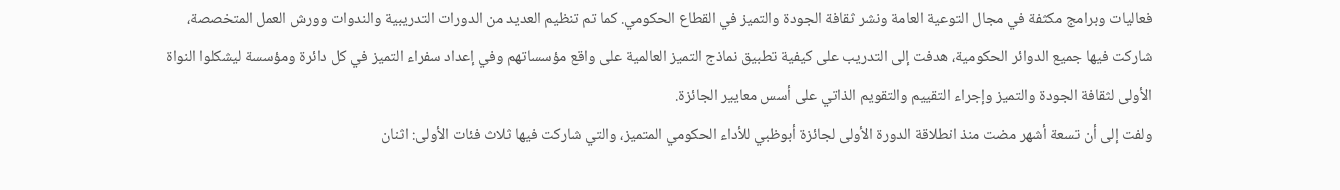فعاليات وبرامج مكثفة في مجال التوعية العامة ونشر ثقافة الجودة والتميز في القطاع الحكومي. كما تم تنظيم العديد من الدورات التدريبية والندوات وورش العمل المتخصصة، شاركت فيها جميع الدوائر الحكومية، هدفت إلى التدريب على كيفية تطبيق نماذج التميز العالمية على واقع مؤسساتهم وفي إعداد سفراء التميز في كل دائرة ومؤسسة ليشكلوا النواة الأولى لثقافة الجودة والتميز وإجراء التقييم والتقويم الذاتي على أسس معايير الجائزة.
ولفت إلى أن تسعة أشهر مضت منذ انطلاقة الدورة الأولى لجائزة أبوظبي للأداء الحكومي المتميز، والتي شاركت فيها ثلاث فئات الأولى: اثنان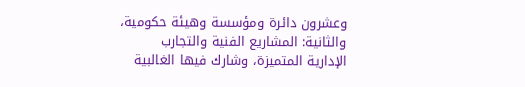وعشرون دائرة ومؤسسة وهيئة حكومية، والثانية: المشاريع الفنية والتجارب الإدارية المتميزة، وشارك فيها الغالبية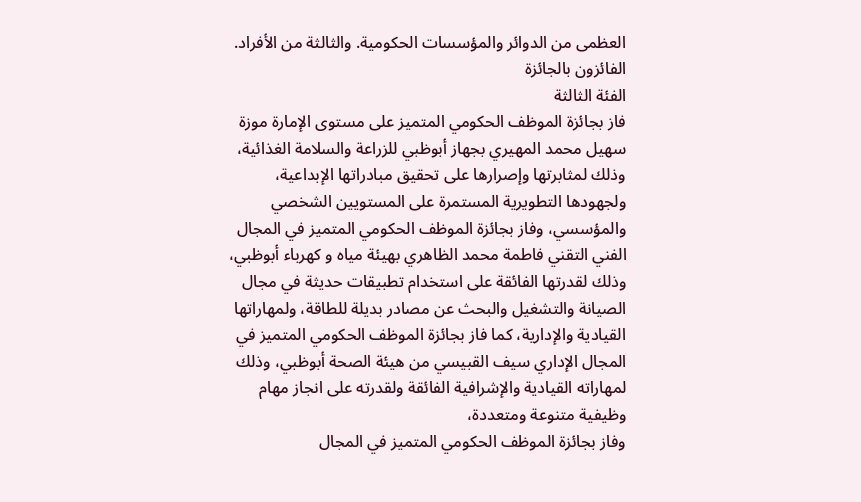العظمى من الدوائر والمؤسسات الحكومية. والثالثة من الأفراد.
الفائزون بالجائزة
الفئة الثالثة
فاز بجائزة الموظف الحكومي المتميز على مستوى الإمارة موزة سهيل محمد المهيري بجهاز أبوظبي للزراعة والسلامة الغذائية، وذلك لمثابرتها وإصرارها على تحقيق مبادراتها الإبداعية، ولجهودها التطويرية المستمرة على المستويين الشخصي والمؤسسي، وفاز بجائزة الموظف الحكومي المتميز في المجال الفني التقني فاطمة محمد الظاهري بهيئة مياه و كهرباء أبوظبي،
وذلك لقدرتها الفائقة على استخدام تطبيقات حديثة في مجال الصيانة والتشغيل والبحث عن مصادر بديلة للطاقة، ولمهاراتها القيادية والإدارية، كما فاز بجائزة الموظف الحكومي المتميز في المجال الإداري سيف القبيسي من هيئة الصحة أبوظبي، وذلك لمهاراته القيادية والإشرافية الفائقة ولقدرته على انجاز مهام وظيفية متنوعة ومتعددة،
وفاز بجائزة الموظف الحكومي المتميز في المجال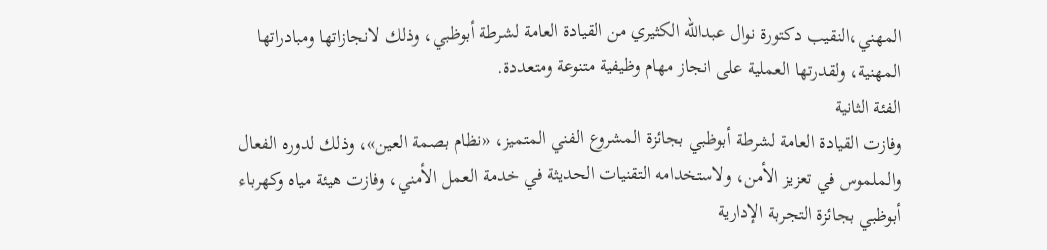المهني،النقيب دكتورة نوال عبدالله الكثيري من القيادة العامة لشرطة أبوظبي، وذلك لانجازاتها ومبادراتها المهنية، ولقدرتها العملية على انجاز مهام وظيفية متنوعة ومتعددة.
الفئة الثانية
وفازت القيادة العامة لشرطة أبوظبي بجائزة المشروع الفني المتميز، «نظام بصمة العين»، وذلك لدوره الفعال والملموس في تعزيز الأمن، ولاستخدامه التقنيات الحديثة في خدمة العمل الأمني، وفازت هيئة مياه وكهرباء أبوظبي بجائزة التجربة الإدارية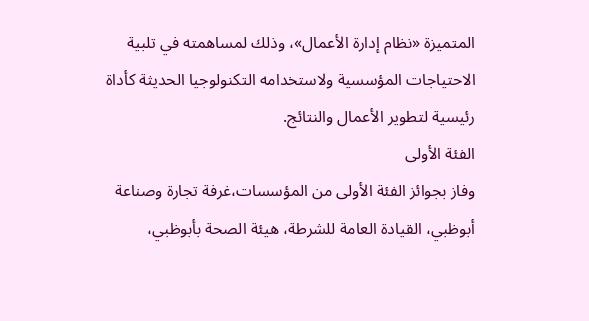المتميزة «نظام إدارة الأعمال»، وذلك لمساهمته في تلبية الاحتياجات المؤسسية ولاستخدامه التكنولوجيا الحديثة كأداة رئيسية لتطوير الأعمال والنتائج.
الفئة الأولى
وفاز بجوائز الفئة الأولى من المؤسسات،غرفة تجارة وصناعة أبوظبي، القيادة العامة للشرطة، هيئة الصحة بأبوظبي،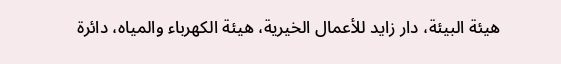هيئة البيئة، دار زايد للأعمال الخيرية، هيئة الكهرباء والمياه، دائرة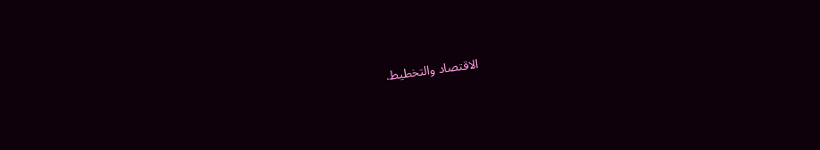الاقتصاد والتخطيط.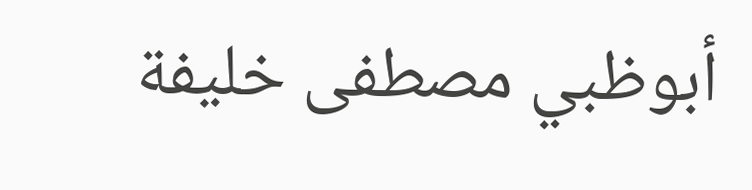أبوظبي مصطفى خليفة